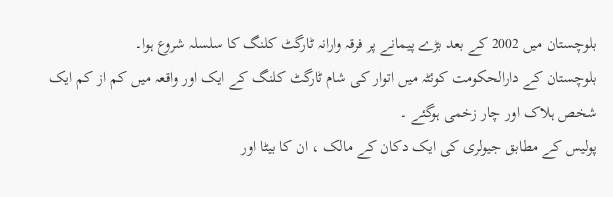بلوچستان میں 2002 کے بعد بڑے پیمانے پر فرقہ وارانہ ٹارگٹ کلنگ کا سلسلہ شروع ہوا۔
بلوچستان کے دارالحکومت کوئٹہ میں اتوار کی شام ٹارگٹ کلنگ کے ایک اور واقعہ میں کم از کم ایک شخص ہلاک اور چار زخمی ہوگئے ۔
پولیس کے مطابق جیولری کی ایک دکان کے مالک ، ان کا بیٹا اور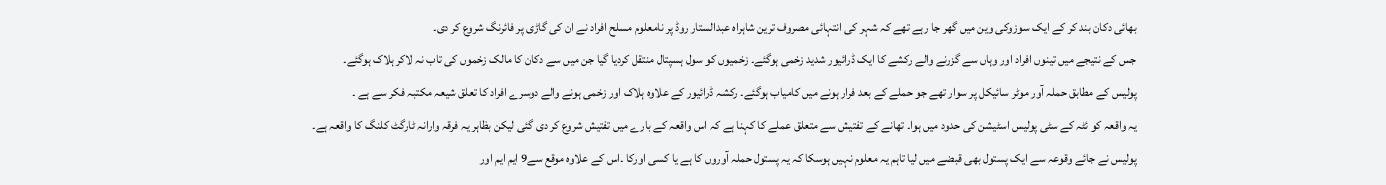بھائی دکان بند کر کے ایک سوزوکی وین میں گھر جا رہے تھے کہ شہر کی انتہائی مصروف ترین شاہراہ عبدالستار روڈ پر نامعلوم مسلح افراد نے ان کی گاڑی پر فائرنگ شروع کر دی۔
جس کے نتیجے میں تینوں افراد اور وہاں سے گزرنے والے رکشے کا ایک ڈرائیور شدید زخمی ہوگئے۔ زخمیوں کو سول ہسپتال منتقل کردیا گیا جن میں سے دکان کا مالک زخموں کی تاب نہ لاکر ہلاک ہوگئے۔
پولیس کے مطابق حملہ آور موٹر سائیکل پر سوار تھے جو حملے کے بعد فرار ہونے میں کامیاب ہوگئے۔ رکشہ ڈرائیور کے علاوہ ہلاک اور زخمی ہونے والے دوسرے افراد کا تعلق شیعہ مکتبہ فکر سے ہے ۔
یہ واقعہ کو ئٹہ کے سٹی پولیس اسٹیشن کی حدود میں ہوا۔ تھانے کے تفتیش سے متعلق عملے کا کہنا ہے کہ اس واقعہ کے بارے میں تفتیش شروع کر دی گئی لیکن بظاہر یہ فرقہ وارانہ ٹارگٹ کلنگ کا واقعہ ہے۔
پولیس نے جائے وقوعہ سے ایک پستول بھی قبضے میں لیا تاہم یہ معلوم نہیں ہوسکا کہ یہ پستول حملہ آوروں کا ہے یا کسی اورکا ۔اس کے علاوہ موقع سے9 ایم ایم اور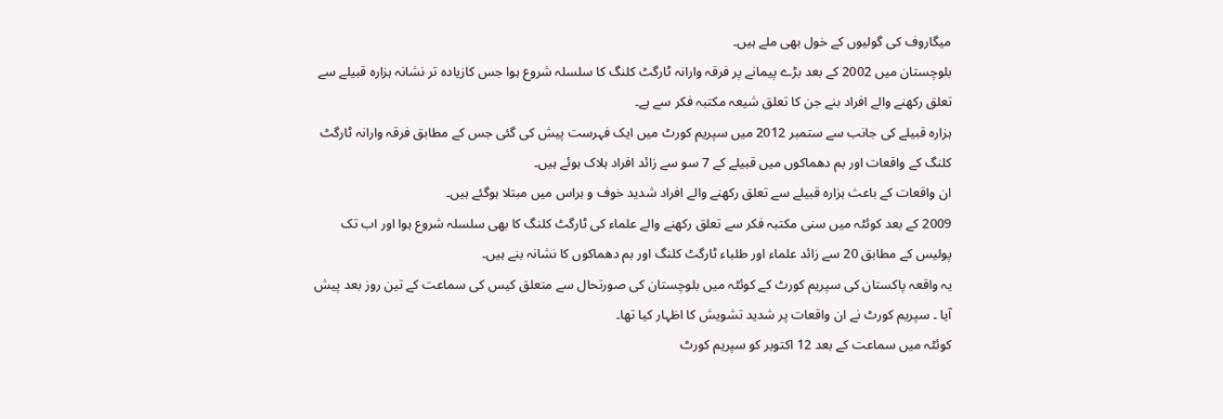میگاروف کی گولیوں کے خول بھی ملے ہیں۔
بلوچستان میں 2002 کے بعد بڑے پیمانے پر فرقہ وارانہ ٹارگٹ کلنگ کا سلسلہ شروع ہوا جس کازیادہ تر نشانہ ہزارہ قبیلے سے تعلق رکھنے والے افراد بنے جن کا تعلق شیعہ مکتبہ فکر سے ہے۔
ہزارہ قبیلے کی جانب سے ستمبر 2012 میں سپریم کورٹ میں ایک فہرست پیش کی گئی جس کے مطابق فرقہ وارانہ ٹارگٹ کلنگ کے واقعات اور بم دھماکوں میں قبیلے کے 7 سو سے زائد افراد ہلاک ہوئے ہیں۔
ان واقعات کے باعث ہزارہ قبیلے سے تعلق رکھنے والے افراد شدید خوف و ہراس میں مبتلا ہوگئے ہیں۔
2009 کے بعد کوئٹہ میں سنی مکتبہ فکر سے تعلق رکھنے والے علماء کی ٹارگٹ کلنگ کا بھی سلسلہ شروع ہوا اور اب تک پولیس کے مطابق 20 سے زائد علماء اور طلباء ٹارگٹ کلنگ اور بم دھماکوں کا نشانہ بنے ہیں۔
یہ واقعہ پاکستان کی سپریم کورٹ کے کوئٹہ میں بلوچستان کی صورتحال سے متعلق کیس کی سماعت کے تین روز بعد پیش آیا ۔ سپریم کورٹ نے ان واقعات پر شدید تشویش کا اظہار کیا تھا۔
کوئٹہ میں سماعت کے بعد 12 اکتوبر کو سپریم کورٹ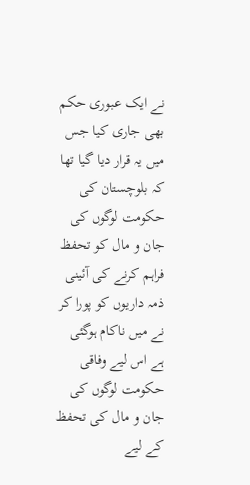نے ایک عبوری حکم بھی جاری کیا جس میں یہ قرار دیا گیا تھا کہ بلوچستان کی حکومت لوگوں کی جان و مال کو تحفظ فراہم کرنے کی آئینی ذمہ داریوں کو پورا کر نے میں ناکام ہوگئی ہے اس لیے وفاقی حکومت لوگوں کی جان و مال کی تحفظ کے لیے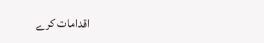اقدامات کرے